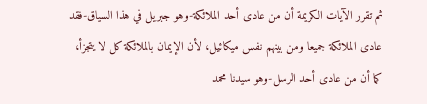ثم تقرر الآيات الكريمة أن من عادى أحد الملائكة-وهو جبريل في هذا السياق-فقد عادى الملائكة جميعا ومن بينهم نفس ميكائيل، لأن الإيمان بالملائكة كل لا يتجزأ، كما أن من عادى أحد الرسل-وهو سيدنا محمد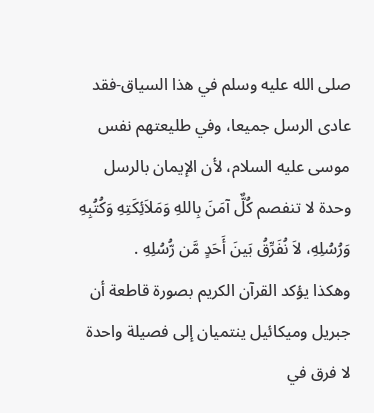صلى الله عليه وسلم في هذا السياق-فقد عادى الرسل جميعا، وفي طليعتهم نفس موسى عليه السلام، لأن الإيمان بالرسل وحدة لا تنفصم كُلٌّ آمَنَ بِاللهِ وَمَلاَئِكَتِهِ وَكُتُبِهِ وَرُسُلِهِ، لاَ نُفَرِّقُ بَينَ أَحَدٍ مَّن رُّسُلِهِ .
وهكذا يؤكد القرآن الكريم بصورة قاطعة أن جبريل وميكائيل ينتميان إلى فصيلة واحدة لا فرق في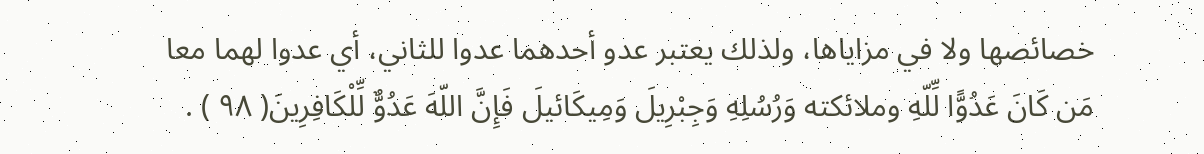خصائصها ولا في مزاياها، ولذلك يعتبر عدو أحدهما عدوا للثاني، أي عدوا لهما معا مَن كَانَ عَدُوًّا لِّلّهِ وملائكته وَرُسُلِهِ وَجِبْرِيلَ وَمِيكَائيلَ فَإِنَّ اللّهَ عَدُوٌّ لِّلْكَافِرِينَ( ٩٨ ) .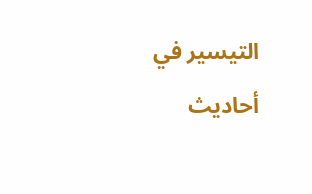التيسير في أحاديث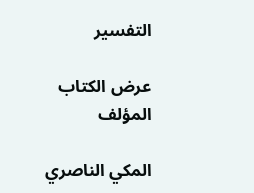التفسير

عرض الكتاب
المؤلف

المكي الناصري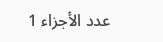عدد الأجزاء 1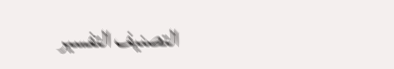التصنيف التفسير